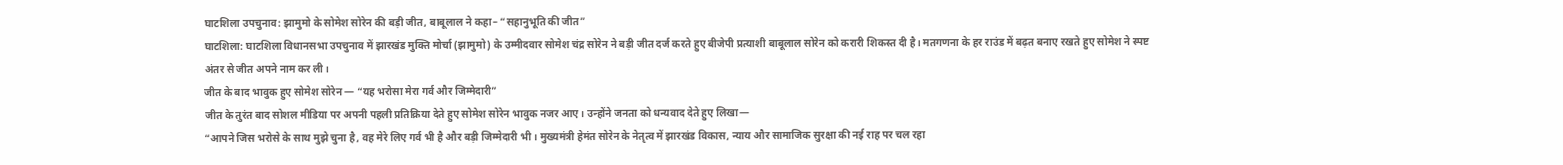घाटशिला उपचुनाव: झामुमो के सोमेश सोरेन की बड़ी जीत, बाबूलाल ने कहा– “सहानुभूति की जीत”
घाटशिला: घाटशिला विधानसभा उपचुनाव में झारखंड मुक्ति मोर्चा (झामुमो) के उम्मीदवार सोमेश चंद्र सोरेन ने बड़ी जीत दर्ज करते हुए बीजेपी प्रत्याशी बाबूलाल सोरेन को करारी शिकस्त दी है। मतगणना के हर राउंड में बढ़त बनाए रखते हुए सोमेश ने स्पष्ट अंतर से जीत अपने नाम कर ली।
जीत के बाद भावुक हुए सोमेश सोरेन — “यह भरोसा मेरा गर्व और जिम्मेदारी”
जीत के तुरंत बाद सोशल मीडिया पर अपनी पहली प्रतिक्रिया देते हुए सोमेश सोरेन भावुक नजर आए। उन्होंने जनता को धन्यवाद देते हुए लिखा—
“आपने जिस भरोसे के साथ मुझे चुना है, वह मेरे लिए गर्व भी है और बड़ी जिम्मेदारी भी। मुख्यमंत्री हेमंत सोरेन के नेतृत्व में झारखंड विकास, न्याय और सामाजिक सुरक्षा की नई राह पर चल रहा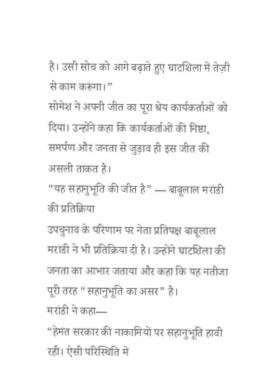है। उसी सोच को आगे बढ़ाते हुए घाटशिला में तेज़ी से काम करूंगा।”
सोमेश ने अपनी जीत का पूरा श्रेय कार्यकर्ताओं को दिया। उन्होंने कहा कि कार्यकर्ताओं की निष्ठा, समर्पण और जनता से जुड़ाव ही इस जीत की असली ताकत है।
“यह सहानुभूति की जीत है” — बाबूलाल मरांडी की प्रतिक्रिया
उपचुनाव के परिणाम पर नेता प्रतिपक्ष बाबूलाल मरांडी ने भी प्रतिक्रिया दी है। उन्होंने घाटशिला की जनता का आभार जताया और कहा कि यह नतीजा पूरी तरह “सहानुभूति का असर” है।
मरांडी ने कहा—
“हेमंत सरकार की नाकामियों पर सहानुभूति हावी रही। ऐसी परिस्थिति में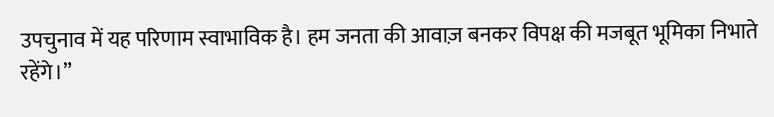उपचुनाव में यह परिणाम स्वाभाविक है। हम जनता की आवाज़ बनकर विपक्ष की मजबूत भूमिका निभाते रहेंगे।”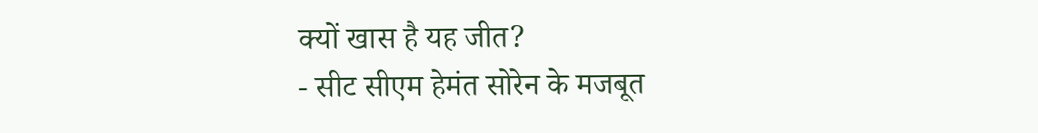क्यों खास है यह जीत?
- सीट सीएम हेमंत सोरेन के मजबूत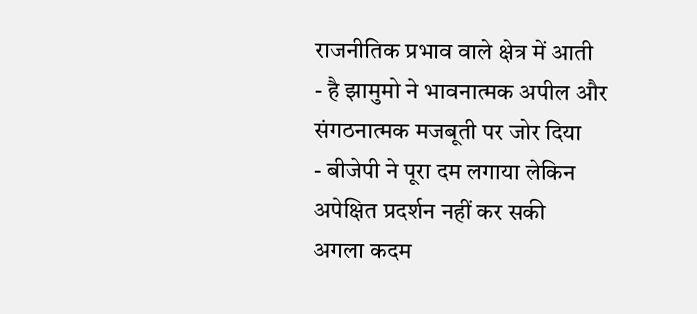राजनीतिक प्रभाव वाले क्षेत्र में आती
- है झामुमो ने भावनात्मक अपील और संगठनात्मक मजबूती पर जोर दिया
- बीजेपी ने पूरा दम लगाया लेकिन अपेक्षित प्रदर्शन नहीं कर सकी
अगला कदम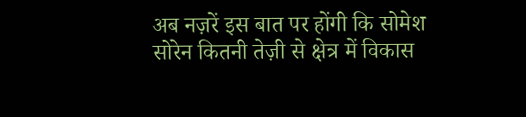अब नज़रें इस बात पर होंगी कि सोमेश सोरेन कितनी तेज़ी से क्षेत्र में विकास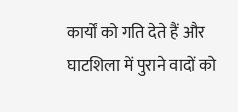कार्यों को गति देते हैं और घाटशिला में पुराने वादों को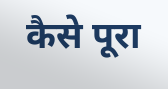कैसे पूरा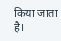किया जाता है।